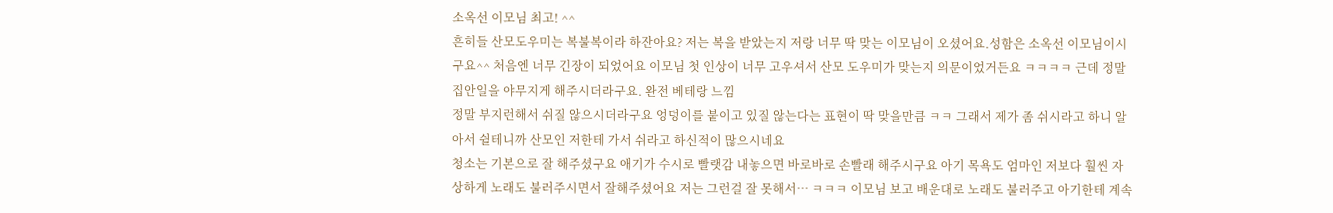소옥선 이모님 최고! ^^
흔히들 산모도우미는 복불복이라 하잔아요? 저는 복을 받았는지 저랑 너무 딱 맞는 이모님이 오셨어요.성함은 소옥선 이모님이시구요^^ 처음엔 너무 긴장이 되었어요 이모님 첫 인상이 너무 고우셔서 산모 도우미가 맞는지 의문이었거든요 ㅋㅋㅋㅋ 근데 정말 집안일을 야무지게 해주시더라구요. 완전 베테랑 느낌
정말 부지런해서 쉬질 않으시더라구요 엉덩이를 붙이고 있질 않는다는 표현이 딱 맞을만큼 ㅋㅋ 그래서 제가 좀 쉬시라고 하니 알아서 쉴테니까 산모인 저한테 가서 쉬라고 하신적이 많으시네요
청소는 기본으로 잘 해주셨구요 애기가 수시로 빨랫감 내놓으면 바로바로 손빨래 해주시구요 아기 목욕도 엄마인 저보다 훨씬 자상하게 노래도 불러주시면서 잘해주셨어요 저는 그런걸 잘 못해서… ㅋㅋㅋ 이모님 보고 배운대로 노래도 불러주고 아기한테 계속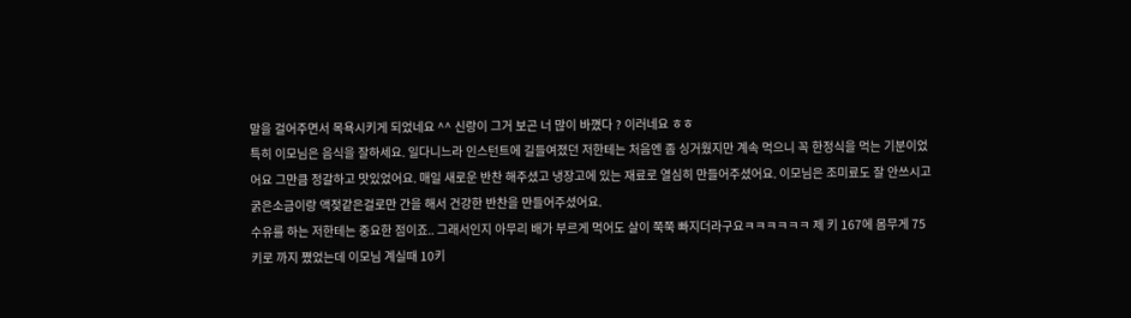말을 걸어주면서 목욕시키게 되었네요 ^^ 신랑이 그거 보곤 너 많이 바꼈다 ? 이러네요 ㅎㅎ
특히 이모님은 음식을 잘하세요. 일다니느라 인스턴트에 길들여졌던 저한테는 처음엔 좀 싱거웠지만 계속 먹으니 꼭 한정식을 먹는 기분이었어요 그만큼 정갈하고 맛있었어요. 매일 새로운 반찬 해주셨고 냉장고에 있는 재료로 열심히 만들어주셨어요. 이모님은 조미료도 잘 안쓰시고 굵은소금이랑 액젖같은걸로만 간을 해서 건강한 반찬을 만들어주셨어요.
수유를 하는 저한테는 중요한 점이죠.. 그래서인지 아무리 배가 부르게 먹어도 살이 쭉쭉 빠지더라구요ㅋㅋㅋㅋㅋㅋ 제 키 167에 몸무게 75키로 까지 쪘었는데 이모님 계실때 10키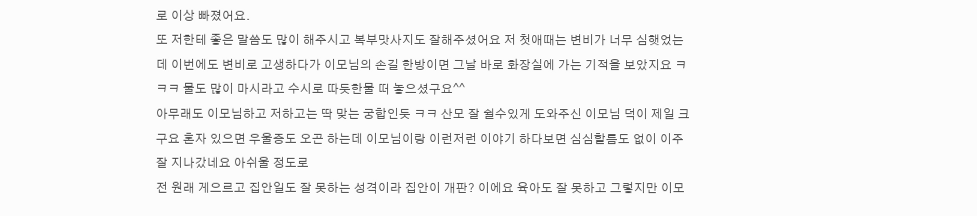로 이상 빠졌어요.
또 저한테 좋은 말씀도 많이 해주시고 복부맛사지도 잘해주셨어요 저 첫애때는 변비가 너무 심햇었는데 이번에도 변비로 고생하다가 이모님의 손길 한방이면 그날 바로 화장실에 가는 기적을 보았지요 ㅋㅋㅋ 물도 많이 마시라고 수시로 따듯한물 떠 놓으셨구요^^
아무래도 이모님하고 저하고는 딱 맞는 궁합인듯 ㅋㅋ 산모 잘 쉴수있게 도와주신 이모님 덕이 제일 크구요 혼자 있으면 우울증도 오곤 하는데 이모님이랑 이런저런 이야기 하다보면 심심할틈도 없이 이주 잘 지나갔네요 아쉬울 정도로
전 원래 게으르고 집안일도 잘 못하는 성격이라 집안이 개판? 이에요 육아도 잘 못하고 그렇지만 이모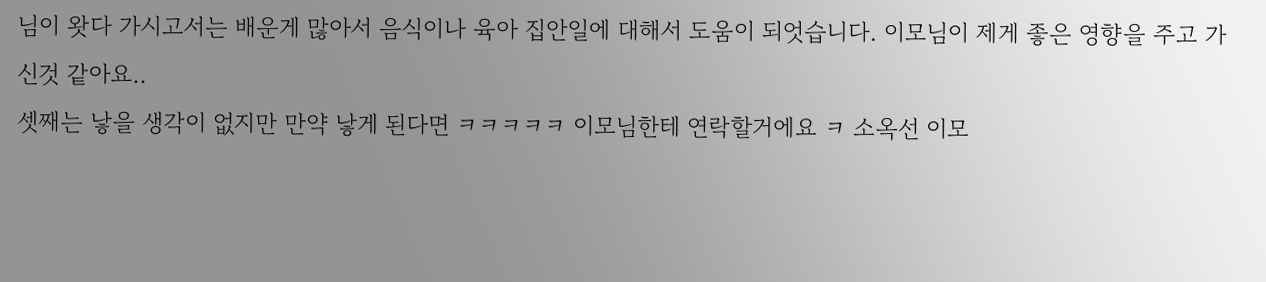님이 왓다 가시고서는 배운게 많아서 음식이나 육아 집안일에 대해서 도움이 되엇습니다. 이모님이 제게 좋은 영향을 주고 가신것 같아요..
셋째는 낳을 생각이 없지만 만약 낳게 된다면 ㅋㅋㅋㅋㅋ 이모님한테 연락할거에요 ㅋ 소옥선 이모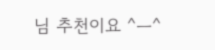님 추천이요 ^ㅡ^